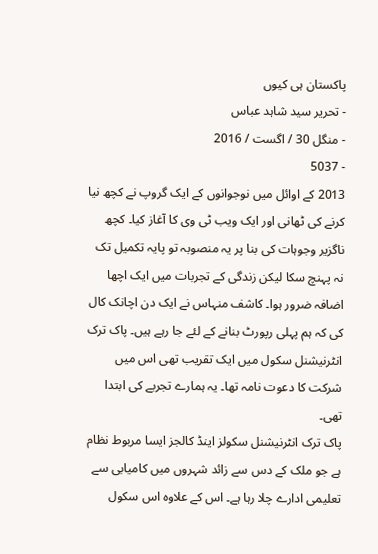پاکستان ہی کیوں
- تحریر سید شاہد عباس
- منگل 30 / اگست / 2016
- 5037
2013 کے اوائل میں نوجوانوں کے ایک گروپ نے کچھ نیا کرنے کی ٹھانی اور ایک ویب ٹی وی کا آغاز کیا۔ کچھ ناگزیر وجوہات کی بنا پر یہ منصوبہ تو پایہ تکمیل تک نہ پہنچ سکا لیکن زندگی کے تجربات میں ایک اچھا اضافہ ضرور ہوا۔ کاشف منہاس نے ایک دن اچانک کال کی کہ ہم پہلی رپورٹ بنانے کے لئے جا رہے ہیں۔ پاک ترک انٹرنیشنل سکول میں ایک تقریب تھی اس میں شرکت کا دعوت نامہ تھا۔ یہ ہمارے تجربے کی ابتدا تھی۔
پاک ترک انٹرنیشنل سکولز اینڈ کالجز ایسا مربوط نظام ہے جو ملک کے دس سے زائد شہروں میں کامیابی سے تعلیمی ادارے چلا رہا ہے۔ اس کے علاوہ اس سکول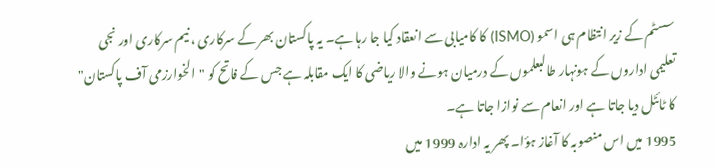سسٹم کے زیر انتظام ہی اسمو (ISMO) کا کامیابی سے انعقاد کیا جا رہا ہے۔ یہ پاکستان بھر کے سرکاری ، نیم سرکاری اور نجی تعلیمی اداروں کے ہونہار طالبعلموں کے درمیان ہونے والا ریاضی کا ایک مقابلہ ہے جس کے فاتح کو "الخوارزمی آف پاکستان" کا ٹائٹل دیا جاتا ہے اور انعام سے نوازا جاتا ہے۔
1995 میں اس منصوبہ کا آغاز ہؤا۔ پھر یہ ادارہ 1999 میں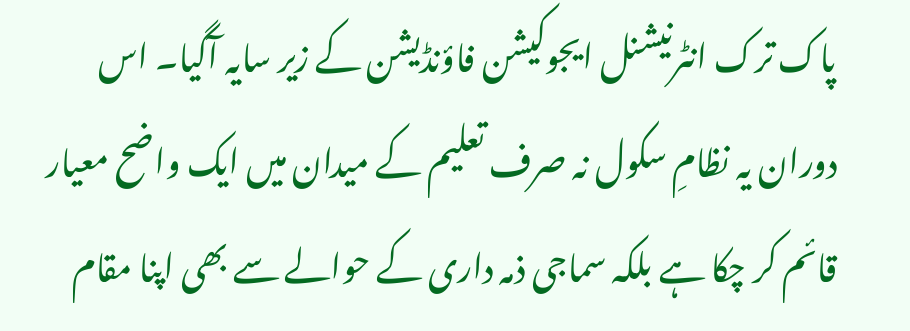پاک ترک انٹرنیشنل ایجوکیشن فاؤنڈیشن کے زیر سایہ آگیا۔ اس دوران یہ نظامِ سکول نہ صرف تعلیم کے میدان میں ایک واضح معیار قائم کر چکا ہے بلکہ سماجی ذمہ داری کے حوالے سے بھی اپنا مقام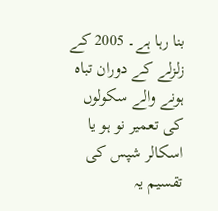بنا رہا ہے۔ 2005 کے زلزلے کے دوران تباہ ہونے والے سکولوں کی تعمیر نو ہو یا اسکالر شپس کی تقسیم یہ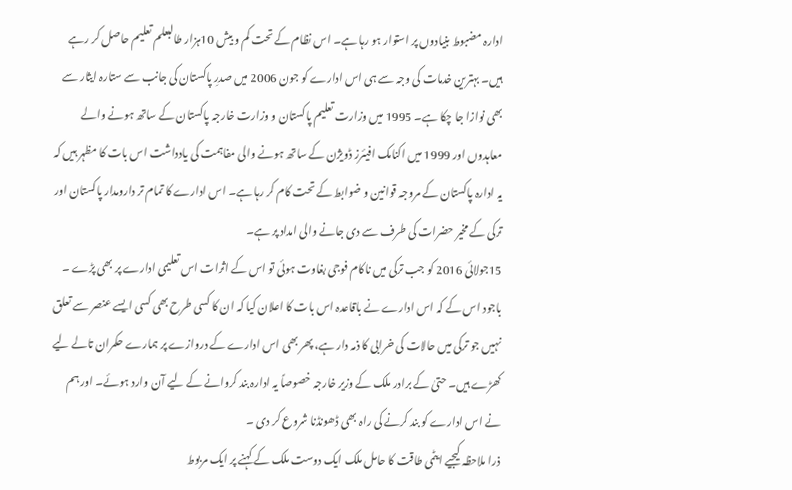ادارہ مضبوط بنیادوں پر استوار ہو رہا ہے۔ اس نظام کے تحت کم و بیش 10ہزار طالبعلم تعلیم حاصل کر رہے ہیں۔ بہترین خدمات کی وجہ سے ہی اس ادارے کو جون 2006 میں صدرِ پاکستان کی جانب سے ستارہ ایثار سے بھی نوازا جا چکا ہے۔ 1995 میں وزارت تعلیم پاکستان و وزارت خارجہ پاکستان کے ساتھ ہونے والے معاہدوں اور 1999 میں اکنامک افیئرز ڈویژن کے ساتھ ہونے والی مفاہمت کی یادداشت اس بات کا مظہر ہیں کہ یہ ادارہ پاکستان کے مروجہ قوانین و ضوابط کے تحت کام کر رہا ہے۔ اس ادارے کا تمام تر دارومدار پاکستان اور ترکی کے مخیر حضرات کی طرف سے دی جانے والی امداد پر ہے۔
15جولائی 2016 کو جب ترکی میں ناکام فوجی بغاوت ہوئی تو اس کے اثرات اس تعلیمی ادارے پر بھی پڑے ۔ باجود اس کے کہ اس ادارے نے باقاعدہ اس بات کا اعلان کیا کہ ان کا کسی طرح بھی کسی ایسے عنصر سے تعلق نہیں جو ترکی میں حالات کی خرابی کا ذمہ دار ہے، پھر بھی اس ادارے کے دروازے پر ہمارے حکمران تالے لیے کھڑے ہیں۔ حتیٰ کے برادر ملک کے وزیر خارجہ خصوصاً یہ ادارہ بند کروانے کے لیے آن وارد ہوئے۔ اور ہم نے اس ادارے کو بند کرنے کی راہ بھی ڈھونڈنا شروع کر دی ۔
ذرا ملاحظہ کیجیے ایٹمی طاقت کا حامل ملک ایک دوست ملک کے کہنے پر ایک مربوط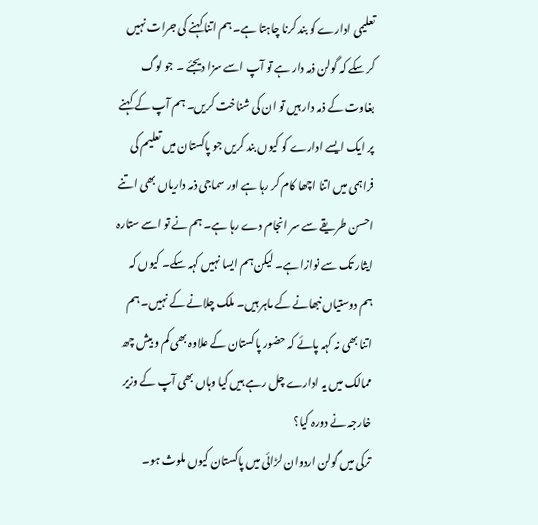تعلیمی ادارے کو بند کرنا چاہتا ہے۔ ہم اتنا کہنے کی جرات نہیں کر سکے کہ گولن ذمہ دار ہے تو آپ اسے سزا دیجئے ۔ جو لوگ بغاوت کے ذمہ دار ہیں تو ان کی شناخت کریں۔ ہم آپ کے کہنے پر ایک ایسے ادارے کو کیوں بند کریں جو پاکستان میں تعلیم کی فراہمی میں اتنا اچھا کام کر رہا ہے اور سماجی ذمہ داریاں بھی اتنے احسن طریقے سے سر انجام دے رہا ہے۔ ہم نے تو اسے ستارہ ایثار تک سے نوازا ہے۔ لیکن ہم ایسا نہیں کہہ سکے۔ کیوں کہ ہم دوستیاں نبھانے کے ماہر ہیں۔ ملک چلانے کے نہیں۔ ہم اتنا بھی نہ کہہ پائے کہ حضور پاکستان کے علاوہ بھی کم و بیش چھ ممالک میں یہ ادارے چل رہے ہیں کیا وہاں بھی آپ کے وزیر خارجہ نے دورہ کیا؟
ترکی میں گولن اردوان لڑائی میں پاکستان کیوں ملوث ہو۔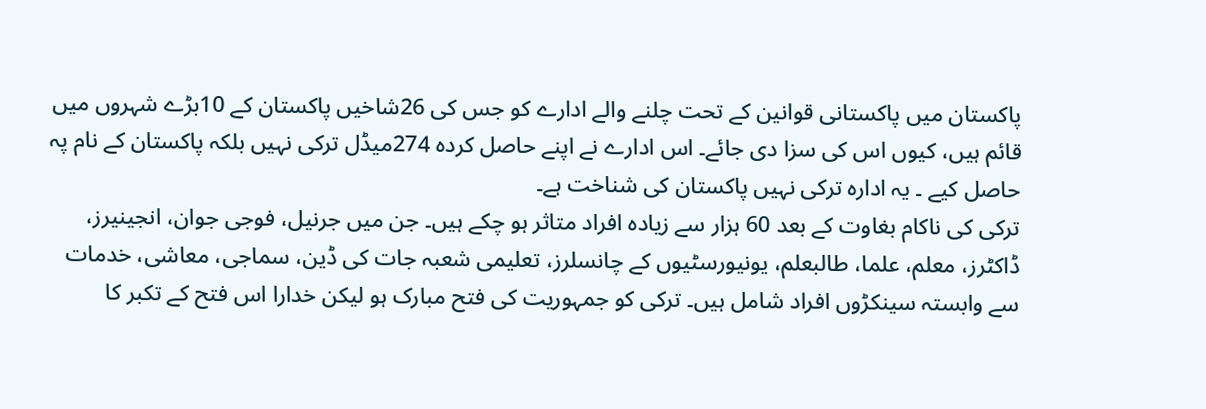پاکستان میں پاکستانی قوانین کے تحت چلنے والے ادارے کو جس کی 26شاخیں پاکستان کے 10بڑے شہروں میں قائم ہیں، کیوں اس کی سزا دی جائے۔ اس ادارے نے اپنے حاصل کردہ 274میڈل ترکی نہیں بلکہ پاکستان کے نام پہ حاصل کیے ۔ یہ ادارہ ترکی نہیں پاکستان کی شناخت ہے۔
ترکی کی ناکام بغاوت کے بعد 60 ہزار سے زیادہ افراد متاثر ہو چکے ہیں۔ جن میں جرنیل، فوجی جوان، انجینیرز، ڈاکٹرز، معلم، علما، طالبعلم، یونیورسٹیوں کے چانسلرز، تعلیمی شعبہ جات کی ڈین، سماجی، معاشی، خدمات سے وابستہ سینکڑوں افراد شامل ہیں۔ ترکی کو جمہوریت کی فتح مبارک ہو لیکن خدارا اس فتح کے تکبر کا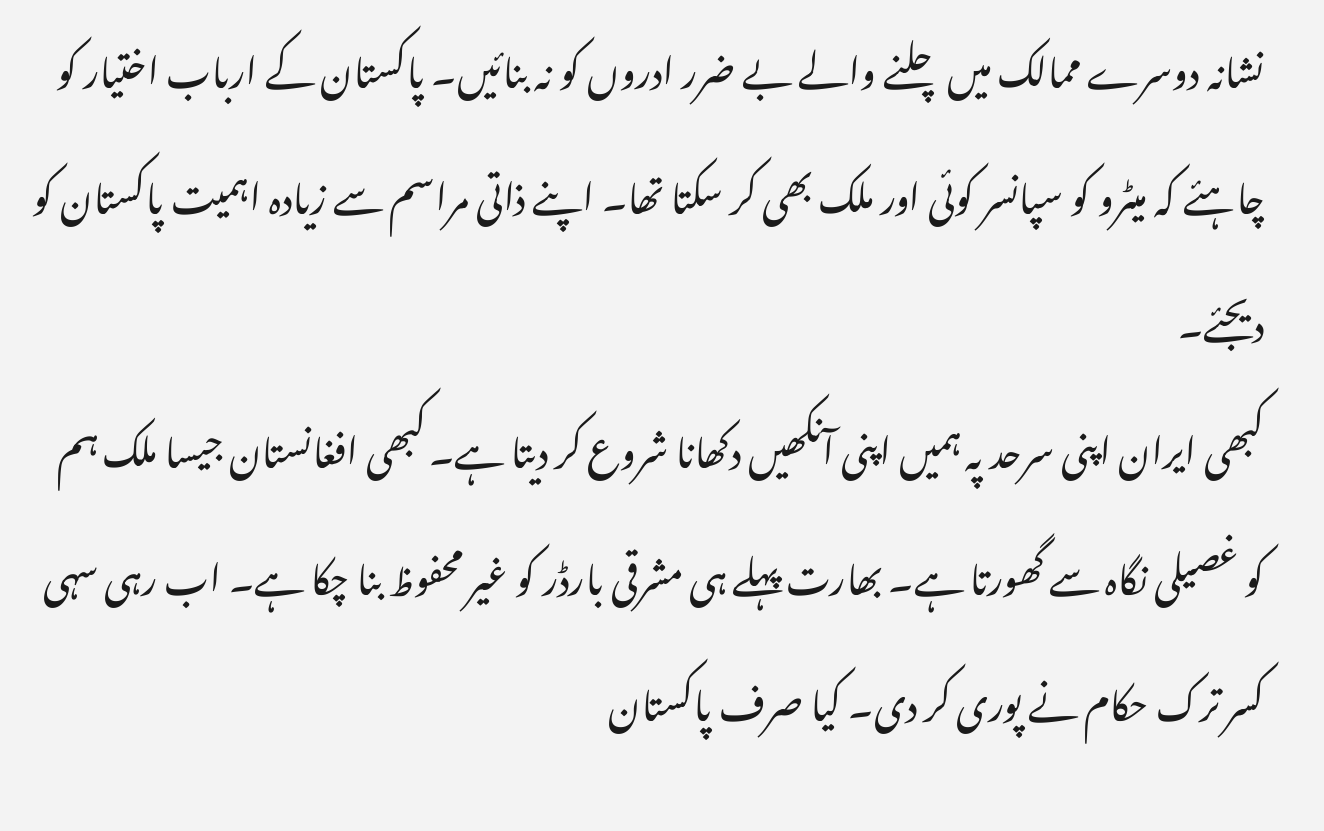نشانہ دوسرے ممالک میں چلنے والے بے ضرر ادروں کو نہ بنائیں۔ پاکستان کے ارباب اختیار کو چاہئے کہ میٹرو کو سپانسر کوئی اور ملک بھی کر سکتا تھا۔ اپنے ذاتی مراسم سے زیادہ اہمیت پاکستان کو دیجئے۔
کبھی ایران اپنی سرحد پہ ہمیں اپنی آنکھیں دکھانا شروع کر دیتا ہے۔ کبھی افغانستان جیسا ملک ہم کو غصیلی نگاہ سے گھورتا ہے۔ بھارت پہلے ہی مشرقی بارڈر کو غیر محفوظ بنا چکا ہے۔ اب رہی سہی کسر ترک حکام نے پوری کر دی۔ کیا صرف پاکستان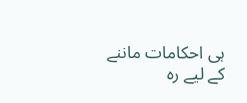ہی احکامات ماننے کے لیے رہ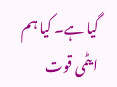گیا ہے۔ کیا ہم ایٹمی قوت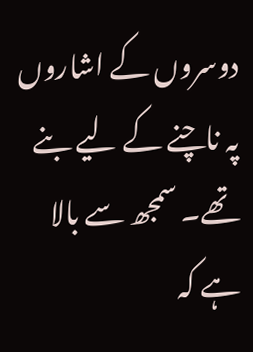دوسروں کے اشاروں پہ ناچنے کے لیے بنے تھے۔ سمجھ سے بالا ہے کہ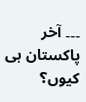۔۔۔ آخر پاکستان ہی کیوں؟